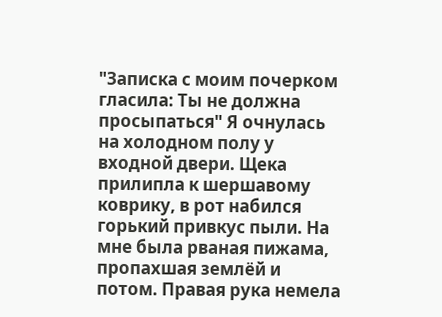"Записка с моим почерком гласила: Ты не должна просыпаться" Я очнулась на холодном полу у входной двери. Щека прилипла к шершавому коврику, в рот набился горький привкус пыли. На мне была рваная пижама, пропахшая землёй и потом. Правая рука немела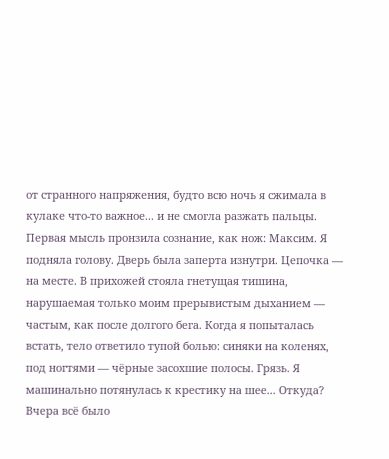от странного напряжения, будто всю ночь я сжимала в кулаке что-то важное... и не смогла разжать пальцы. Первая мысль пронзила сознание, как нож: Максим. Я подняла голову. Дверь была заперта изнутри. Цепочка — на месте. В прихожей стояла гнетущая тишина, нарушаемая только моим прерывистым дыханием — частым, как после долгого бега. Когда я попыталась встать, тело ответило тупой болью: синяки на коленях, под ногтями — чёрные засохшие полосы. Грязь. Я машинально потянулась к крестику на шее... Откуда? Вчера всё было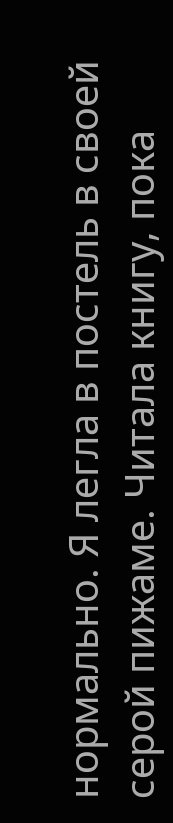нормально. Я легла в постель в своей серой пижаме. Читала книгу, пока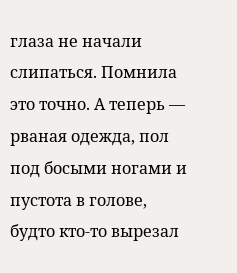глаза не начали слипаться. Помнила это точно. А теперь — рваная одежда, пол под босыми ногами и пустота в голове, будто кто-то вырезал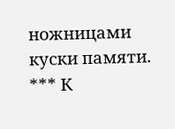ножницами куски памяти. *** К